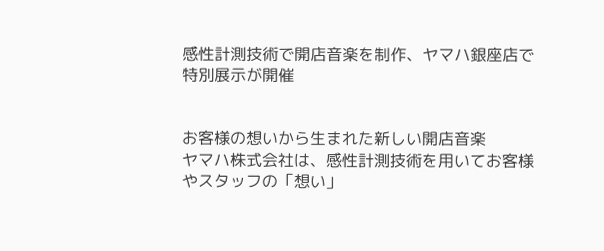感性計測技術で開店音楽を制作、ヤマハ銀座店で特別展示が開催


お客様の想いから生まれた新しい開店音楽
ヤマハ株式会社は、感性計測技術を用いてお客様やスタッフの「想い」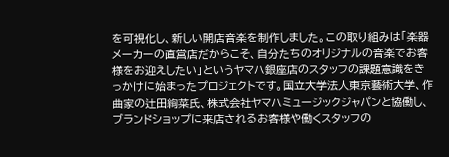を可視化し、新しい開店音楽を制作しました。この取り組みは「楽器メーカーの直営店だからこそ、自分たちのオリジナルの音楽でお客様をお迎えしたい」というヤマハ銀座店のスタッフの課題意識をきっかけに始まったプロジェクトです。国立大学法人東京藝術大学、作曲家の辻田絢菜氏、株式会社ヤマハミュージックジャパンと協働し、ブランドショップに来店されるお客様や働くスタッフの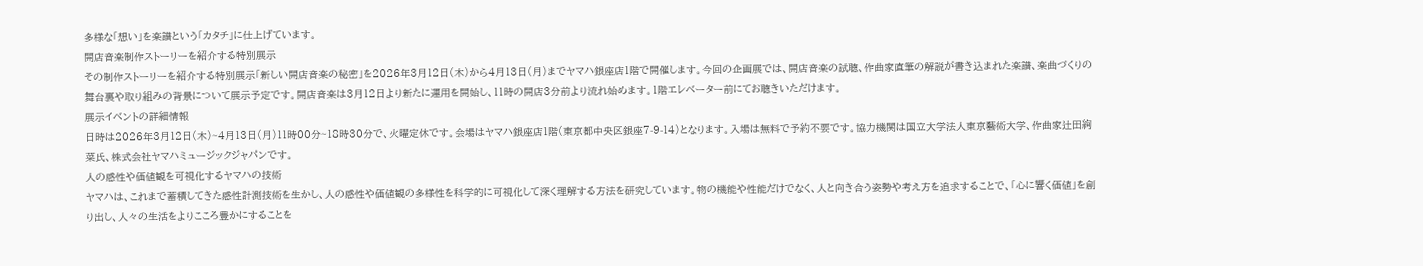多様な「想い」を楽譜という「カタチ」に仕上げています。
開店音楽制作ストーリーを紹介する特別展示
その制作ストーリーを紹介する特別展示「新しい開店音楽の秘密」を2026年3月12日(木)から4月13日(月)までヤマハ銀座店1階で開催します。今回の企画展では、開店音楽の試聴、作曲家直筆の解説が書き込まれた楽譜、楽曲づくりの舞台裏や取り組みの背景について展示予定です。開店音楽は3月12日より新たに運用を開始し、11時の開店3分前より流れ始めます。1階エレベーター前にてお聴きいただけます。
展示イベントの詳細情報
日時は2026年3月12日(木)~4月13日(月)11時00分~18時30分で、火曜定休です。会場はヤマハ銀座店1階(東京都中央区銀座7-9-14)となります。入場は無料で予約不要です。協力機関は国立大学法人東京藝術大学、作曲家辻田絢菜氏、株式会社ヤマハミュージックジャパンです。
人の感性や価値観を可視化するヤマハの技術
ヤマハは、これまで蓄積してきた感性計測技術を生かし、人の感性や価値観の多様性を科学的に可視化して深く理解する方法を研究しています。物の機能や性能だけでなく、人と向き合う姿勢や考え方を追求することで、「心に響く価値」を創り出し、人々の生活をよりこころ豊かにすることを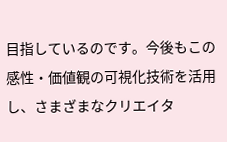目指しているのです。今後もこの感性・価値観の可視化技術を活用し、さまざまなクリエイタ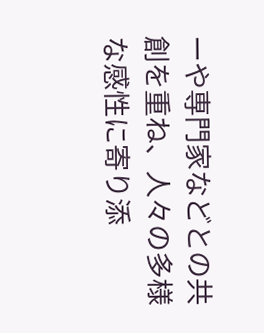ーや専門家などとの共創を重ね、人々の多様な感性に寄り添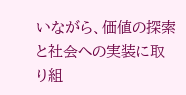いながら、価値の探索と社会への実装に取り組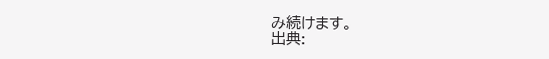み続けます。
出典: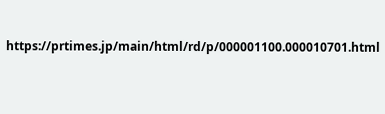https://prtimes.jp/main/html/rd/p/000001100.000010701.html